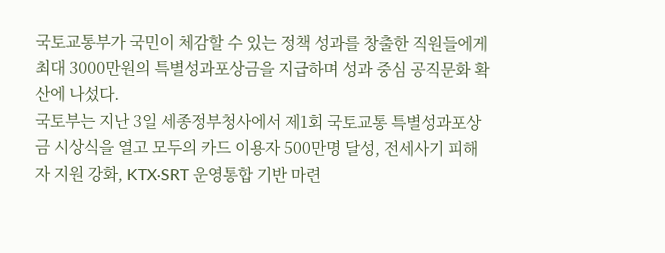국토교통부가 국민이 체감할 수 있는 정책 성과를 창출한 직원들에게 최대 3000만원의 특별성과포상금을 지급하며 성과 중심 공직문화 확산에 나섰다.
국토부는 지난 3일 세종정부청사에서 제1회 국토교통 특별성과포상금 시상식을 열고 모두의 카드 이용자 500만명 달성, 전세사기 피해자 지원 강화, KTX·SRT 운영통합 기반 마련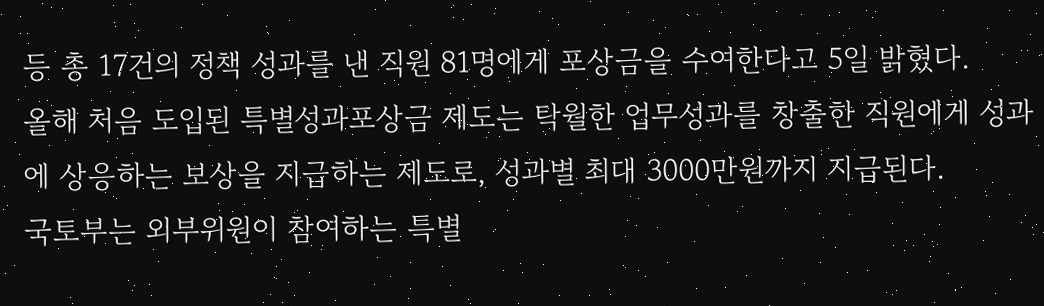등 총 17건의 정책 성과를 낸 직원 81명에게 포상금을 수여한다고 5일 밝혔다.
올해 처음 도입된 특별성과포상금 제도는 탁월한 업무성과를 창출한 직원에게 성과에 상응하는 보상을 지급하는 제도로, 성과별 최대 3000만원까지 지급된다.
국토부는 외부위원이 참여하는 특별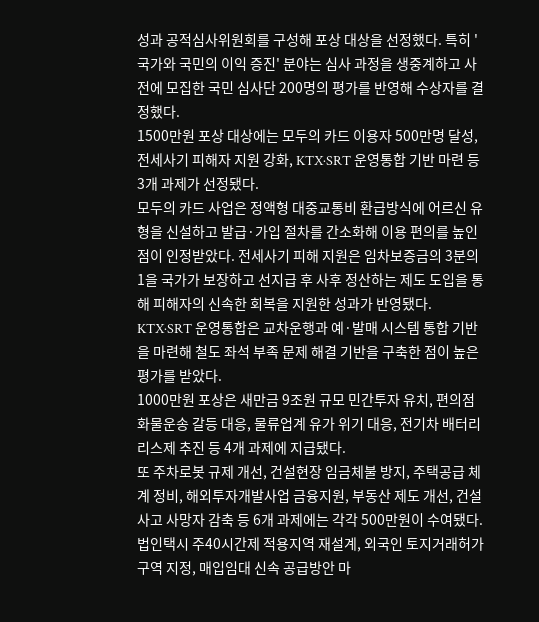성과 공적심사위원회를 구성해 포상 대상을 선정했다. 특히 '국가와 국민의 이익 증진' 분야는 심사 과정을 생중계하고 사전에 모집한 국민 심사단 200명의 평가를 반영해 수상자를 결정했다.
1500만원 포상 대상에는 모두의 카드 이용자 500만명 달성, 전세사기 피해자 지원 강화, KTX·SRT 운영통합 기반 마련 등 3개 과제가 선정됐다.
모두의 카드 사업은 정액형 대중교통비 환급방식에 어르신 유형을 신설하고 발급·가입 절차를 간소화해 이용 편의를 높인 점이 인정받았다. 전세사기 피해 지원은 임차보증금의 3분의 1을 국가가 보장하고 선지급 후 사후 정산하는 제도 도입을 통해 피해자의 신속한 회복을 지원한 성과가 반영됐다. KTX·SRT 운영통합은 교차운행과 예·발매 시스템 통합 기반을 마련해 철도 좌석 부족 문제 해결 기반을 구축한 점이 높은 평가를 받았다.
1000만원 포상은 새만금 9조원 규모 민간투자 유치, 편의점 화물운송 갈등 대응, 물류업계 유가 위기 대응, 전기차 배터리 리스제 추진 등 4개 과제에 지급됐다.
또 주차로봇 규제 개선, 건설현장 임금체불 방지, 주택공급 체계 정비, 해외투자개발사업 금융지원, 부동산 제도 개선, 건설사고 사망자 감축 등 6개 과제에는 각각 500만원이 수여됐다.
법인택시 주40시간제 적용지역 재설계, 외국인 토지거래허가구역 지정, 매입임대 신속 공급방안 마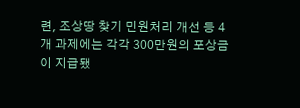련, 조상땅 찾기 민원처리 개선 등 4개 과제에는 각각 300만원의 포상금이 지급됐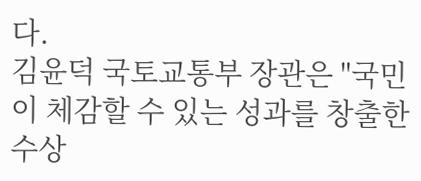다.
김윤덕 국토교통부 장관은 "국민이 체감할 수 있는 성과를 창출한 수상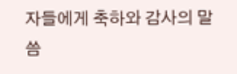자들에게 축하와 감사의 말씀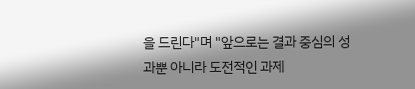을 드린다"며 "앞으로는 결과 중심의 성과뿐 아니라 도전적인 과제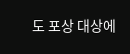도 포상 대상에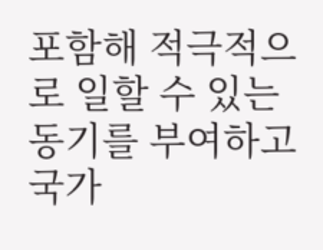포함해 적극적으로 일할 수 있는 동기를 부여하고 국가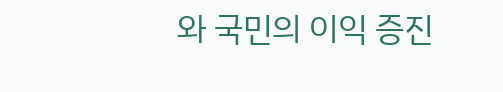와 국민의 이익 증진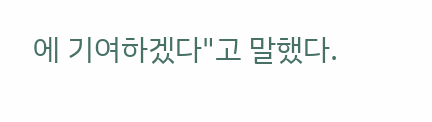에 기여하겠다"고 말했다.